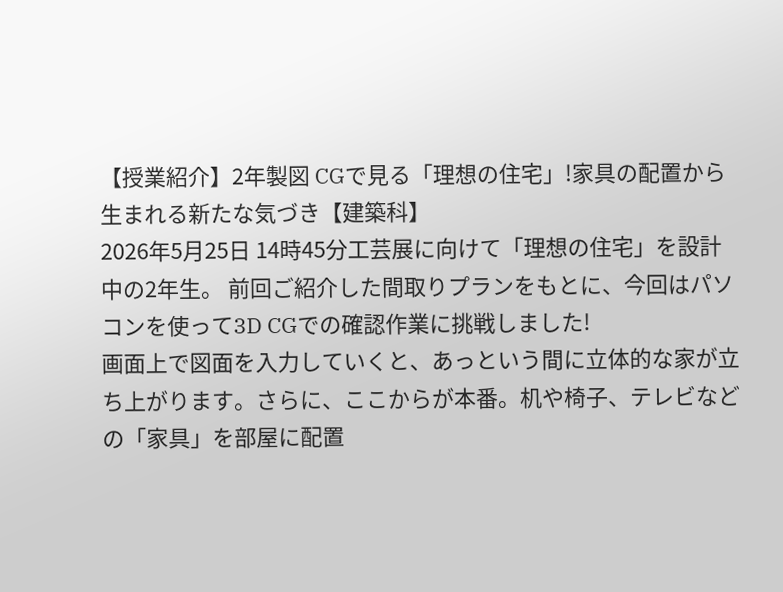【授業紹介】2年製図 CGで見る「理想の住宅」!家具の配置から生まれる新たな気づき【建築科】
2026年5月25日 14時45分工芸展に向けて「理想の住宅」を設計中の2年生。 前回ご紹介した間取りプランをもとに、今回はパソコンを使って3D CGでの確認作業に挑戦しました!
画面上で図面を入力していくと、あっという間に立体的な家が立ち上がります。さらに、ここからが本番。机や椅子、テレビなどの「家具」を部屋に配置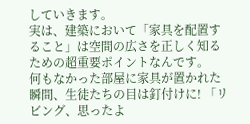していきます。
実は、建築において「家具を配置すること」は空間の広さを正しく知るための超重要ポイントなんです。
何もなかった部屋に家具が置かれた瞬間、生徒たちの目は釘付けに! 「リビング、思ったよ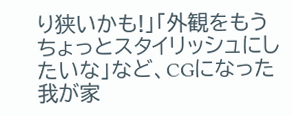り狭いかも!」「外観をもうちょっとスタイリッシュにしたいな」など、CGになった我が家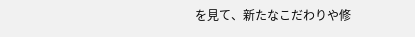を見て、新たなこだわりや修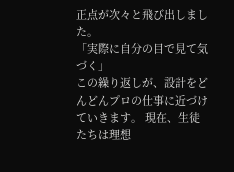正点が次々と飛び出しました。
「実際に自分の目で見て気づく」
この繰り返しが、設計をどんどんプロの仕事に近づけていきます。 現在、生徒たちは理想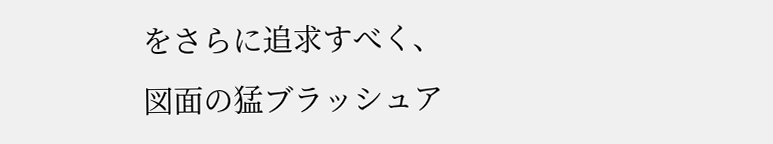をさらに追求すべく、図面の猛ブラッシュア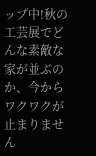ップ中!秋の工芸展でどんな素敵な家が並ぶのか、今からワクワクが止まりません